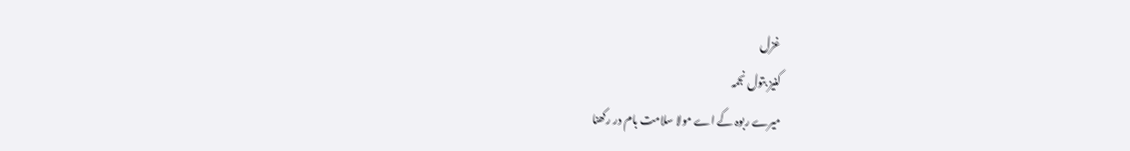غزل
کنیز بتول نجمہ
میرے ربوہ کے اے مولا سلامت بام در رکھنا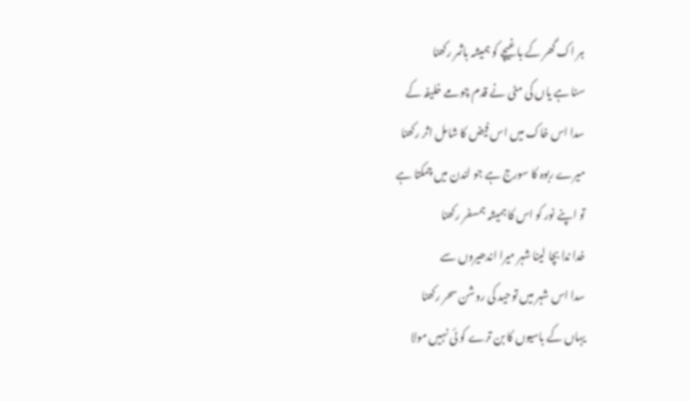ہر اک گھر کے باغیچے کو ہمیشہ باثمر رکھنا
سنا ہے یاں کی مٹی نے قدم چومے خلیفہ کے
سدا اس خاک میں اس فیض کا شامل اثر رکھنا
میرے ربوہ کا سورج ہے جو لندن میں چمکتا ہے
تو اپنے نور کو اس کا ہمیشہ ہمسفر رکھنا
خدا ندا بچا لینا شہر میرا اندھیروں سے
سدا اس شہر میں توحید کی روشن سحر رکھنا
یہاں کے باسیوں کا بن ترے کو ئی نہیں مولا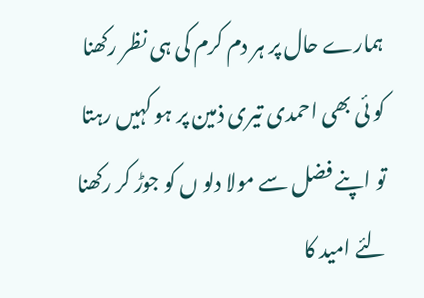ہمارے حال پر ہر دم کرم کی ہی نظر رکھنا
کو ئی بھی احمدی تیری ذمین پر ہو کہیں رہتا
تو اپنے فضل سے مولا دلو ں کو جوڑ کر رکھنا
لئے امید کا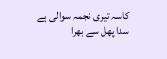کاسہ تیری نجمہ سوالی ہے
سدا پھل سے بھرا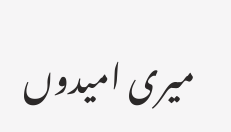میری امیدوں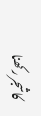کاشجر رکھنا